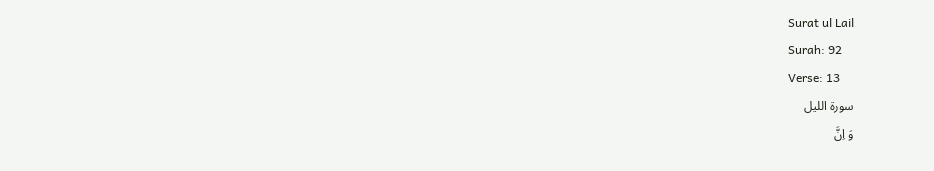Surat ul Lail
Surah: 92
Verse: 13
سورة الليل
وَ اِنَّ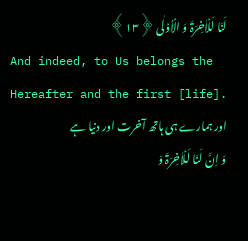لَنَا لَلۡاٰخِرَۃَ وَ الۡاُوۡلٰی ﴿۱۳﴾
And indeed, to Us belongs the Hereafter and the first [life].
اور ہمارے ہی ہاتھ آخرت اور دنیا ہے
وَ اِنَّ لَنَا لَلۡاٰخِرَۃَ وَ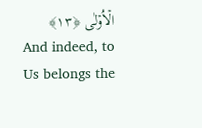الۡاُوۡلٰی ﴿۱۳﴾
And indeed, to Us belongs the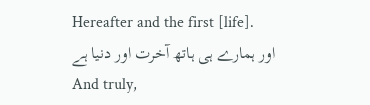Hereafter and the first [life].
اور ہمارے ہی ہاتھ آخرت اور دنیا ہے
And truly,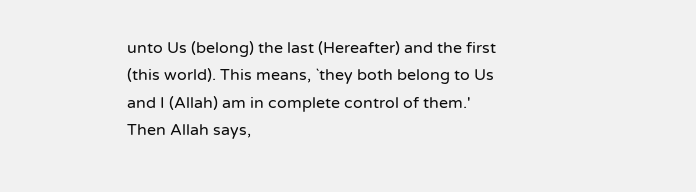unto Us (belong) the last (Hereafter) and the first (this world). This means, `they both belong to Us and I (Allah) am in complete control of them.' Then Allah says,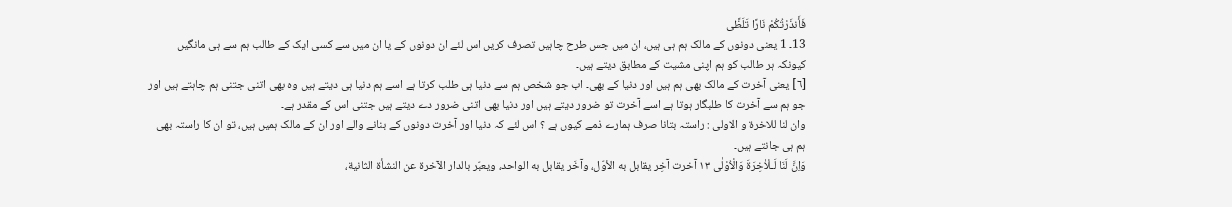فَأَنذَرْتُكُمْ نَارًا تَلَظَّى
13۔ 1 یعنی دونوں کے مالک ہم ہی ہیں، ان میں جس طرح چاہیں تصرف کریں اس لئے ان دونوں کے یا ان میں سے کسی ایک کے طالب ہم سے ہی مانگیں کیونکہ ہر طالب کو ہم اپنی مشیت کے مطابق دیتے ہیں۔
[٦] یعنی آخرت کے مالک بھی ہم ہیں اور دنیا کے بھی۔ اب جو شخص ہم سے دنیا ہی طلب کرتا ہے اسے ہم دنیا ہی دیتے ہیں وہ بھی اتنی جتنی ہم چاہتے ہیں اور جو ہم سے آخرت کا طلبگار ہوتا ہے اسے آخرت تو ضرور دیتے ہیں اور دنیا بھی اتنی ضرور دے دیتے ہیں جتنی اس کے مقدر ہے۔
وان لنا للاخرۃ و الاولی : راستہ بتانا صرف ہمارے ذمے کیوں ہے ؟ اس لئے کہ دنیا اور آخرت دونوں کے بنانے والے اور ان کے مالک ہمیں ہیں، تو ان کا راستہ بھی ہم ہی جانتے ہیں۔
وَاِنَّ لَنَا لَـلْاٰخِرَۃَ وَالْاُوْلٰى ١٣ آخرت آخِر يقابل به الأوّل، وآخَر يقابل به الواحد، ويعبّر بالدار الآخرة عن النشأة الثانية،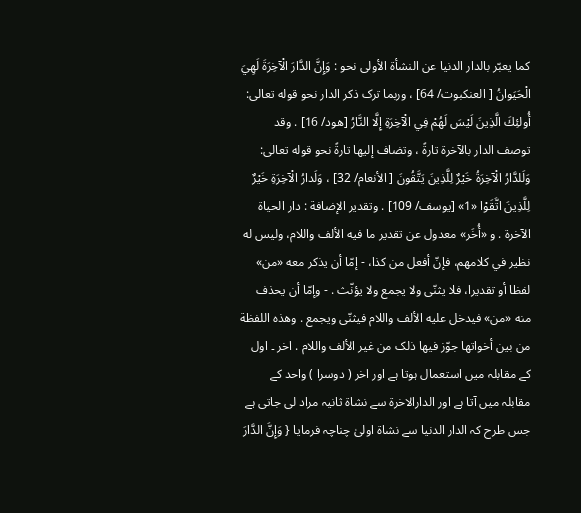كما يعبّر بالدار الدنیا عن النشأة الأولی نحو : وَإِنَّ الدَّارَ الْآخِرَةَ لَهِيَ الْحَيَوانُ [ العنکبوت/ 64] ، وربما ترک ذکر الدار نحو قوله تعالی: أُولئِكَ الَّذِينَ لَيْسَ لَهُمْ فِي الْآخِرَةِ إِلَّا النَّارُ [هود/ 16] . وقد توصف الدار بالآخرة تارةً ، وتضاف إليها تارةً نحو قوله تعالی: وَلَلدَّارُ الْآخِرَةُ خَيْرٌ لِلَّذِينَ يَتَّقُونَ [ الأنعام/ 32] ، وَلَدارُ الْآخِرَةِ خَيْرٌ لِلَّذِينَ اتَّقَوْا «1» [يوسف/ 109] . وتقدیر الإضافة : دار الحیاة الآخرة . و «أُخَر» معدول عن تقدیر ما فيه الألف واللام، ولیس له نظیر في کلامهم، فإنّ أفعل من کذا، - إمّا أن يذكر معه «من» لفظا أو تقدیرا، فلا يثنّى ولا يجمع ولا يؤنّث . - وإمّا أن يحذف منه «من» فيدخل عليه الألف واللام فيثنّى ويجمع . وهذه اللفظة من بين أخواتها جوّز فيها ذلک من غير الألف واللام . اخر ۔ اول کے مقابلہ میں استعمال ہوتا ہے اور اخر ( دوسرا ) واحد کے مقابلہ میں آتا ہے اور الدارالاخرۃ سے نشاۃ ثانیہ مراد لی جاتی ہے جس طرح کہ الدار الدنیا سے نشاۃ اولیٰ چناچہ فرمایا { وَإِنَّ الدَّارَ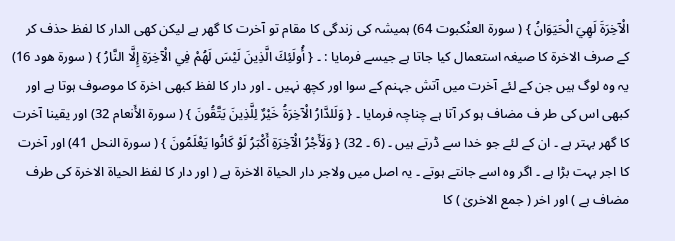الْآخِرَةَ لَهِيَ الْحَيَوَانُ } ( سورة العنْکبوت 64) ہمیشہ کی زندگی کا مقام تو آخرت کا گھر ہے لیکن کھی الدار کا لفظ حذف کر کے صرف الاخرۃ کا صیغہ استعمال کیا جاتا ہے جیسے فرمایا : ۔ { أُولَئِكَ الَّذِينَ لَيْسَ لَهُمْ فِي الْآخِرَةِ إِلَّا النَّارُ } ( سورة هود 16) یہ وہ لوگ ہیں جن کے لئے آخرت میں آتش جہنم کے سوا اور کچھ نہیں ۔ اور دار کا لفظ کبھی اخرۃ کا موصوف ہوتا ہے اور کبھی اس کی طر ف مضاف ہو کر آتا ہے چناچہ فرمایا ۔ { وَلَلدَّارُ الْآخِرَةُ خَيْرٌ لِلَّذِينَ يَتَّقُونَ } ( سورة الأَنعام 32) اور یقینا آخرت کا گھر بہتر ہے ۔ ان کے لئے جو خدا سے ڈرتے ہیں ۔ (6 ۔ 32) { وَلَأَجْرُ الْآخِرَةِ أَكْبَرُ لَوْ كَانُوا يَعْلَمُونَ } ( سورة النحل 41) اور آخرت کا اجر بہت بڑا ہے ۔ اگر وہ اسے جانتے ہوتے ۔ یہ اصل میں ولاجر دار الحیاۃ الاخرۃ ہے ( اور دار کا لفظ الحیاۃ الاخرۃ کی طرف مضاف ہے ) اور اخر ( جمع الاخریٰ ) کا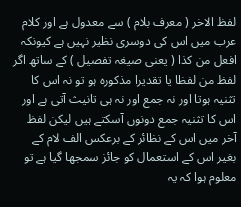لفظ الاخر ( معرف بلام ) سے معدول ہے اور کلام عرب میں اس کی دوسری نظیر نہیں ہے کیونکہ افعل من کذا ( یعنی صیغہ تفصیل ) کے ساتھ اگر لفظ من لفظا یا تقدیرا مذکورہ ہو تو نہ اس کا تثنیہ ہوتا اور نہ جمع اور نہ ہی تانیث آتی ہے اور اس کا تثنیہ جمع دونوں آسکتے ہیں لیکن لفظ آخر میں اس کے نظائر کے برعکس الف لام کے بغیر اس کے استعمال کو جائز سمجھا گیا ہے تو معلوم ہوا کہ یہ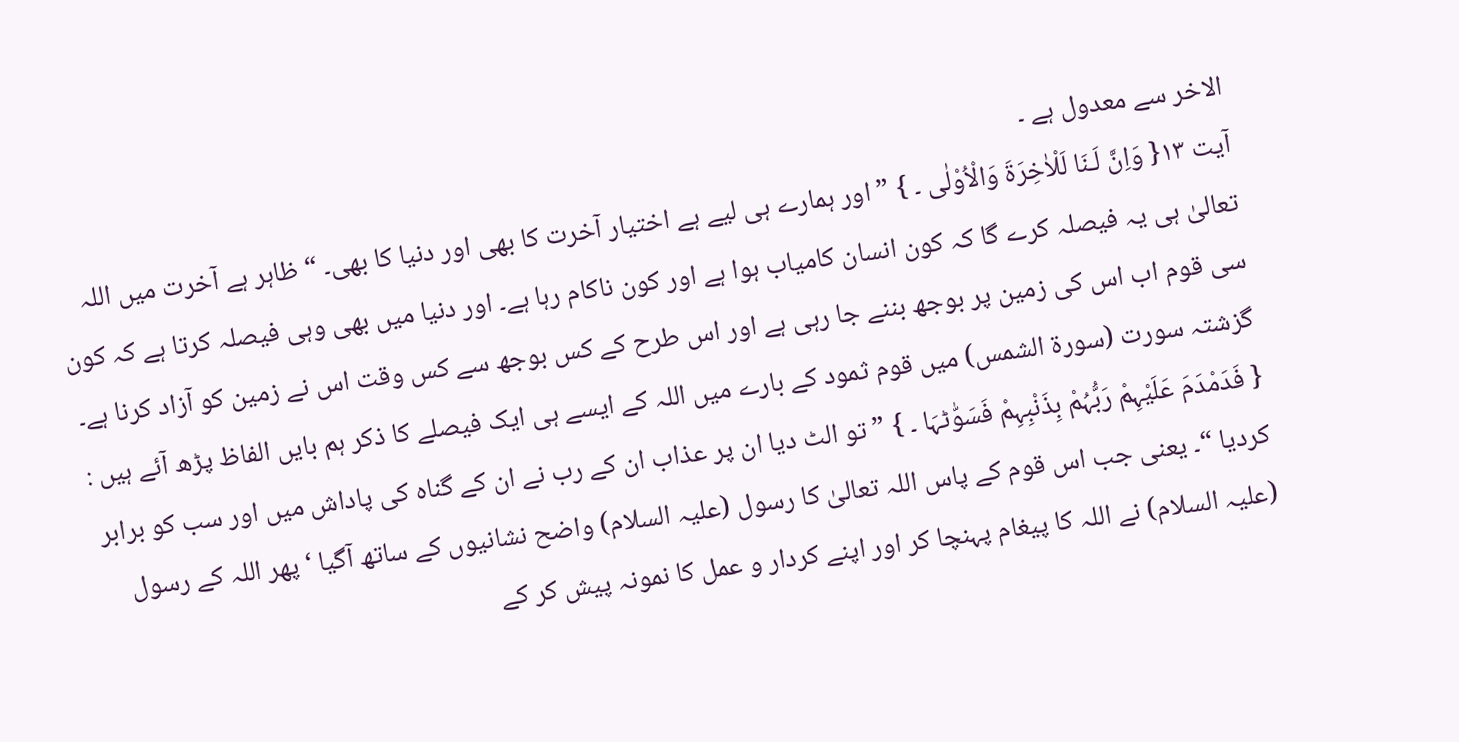الاخر سے معدول ہے ۔
آیت ١٣{ وَاِنَّ لَـنَا لَلْاٰخِرَۃَ وَالْاُوْلٰی ۔ } ” اور ہمارے ہی لیے ہے اختیار آخرت کا بھی اور دنیا کا بھی۔ “ ظاہر ہے آخرت میں اللہ تعالیٰ ہی یہ فیصلہ کرے گا کہ کون انسان کامیاب ہوا ہے اور کون ناکام رہا ہے۔ اور دنیا میں بھی وہی فیصلہ کرتا ہے کہ کون سی قوم اب اس کی زمین پر بوجھ بننے جا رہی ہے اور اس طرح کے کس بوجھ سے کس وقت اس نے زمین کو آزاد کرنا ہے۔ گزشتہ سورت (سورۃ الشمس) میں قوم ثمود کے بارے میں اللہ کے ایسے ہی ایک فیصلے کا ذکر ہم بایں الفاظ پڑھ آئے ہیں : { فَدَمْدَمَ عَلَیْہِمْ رَبُّہُمْ بِذَنْبِہِمْ فَسَوّٰٹہَا ۔ } ” تو الٹ دیا ان پر عذاب ان کے رب نے ان کے گناہ کی پاداش میں اور سب کو برابر کردیا “۔ یعنی جب اس قوم کے پاس اللہ تعالیٰ کا رسول (علیہ السلام) واضح نشانیوں کے ساتھ آگیا ‘ پھر اللہ کے رسول (علیہ السلام) نے اللہ کا پیغام پہنچا کر اور اپنے کردار و عمل کا نمونہ پیش کر کے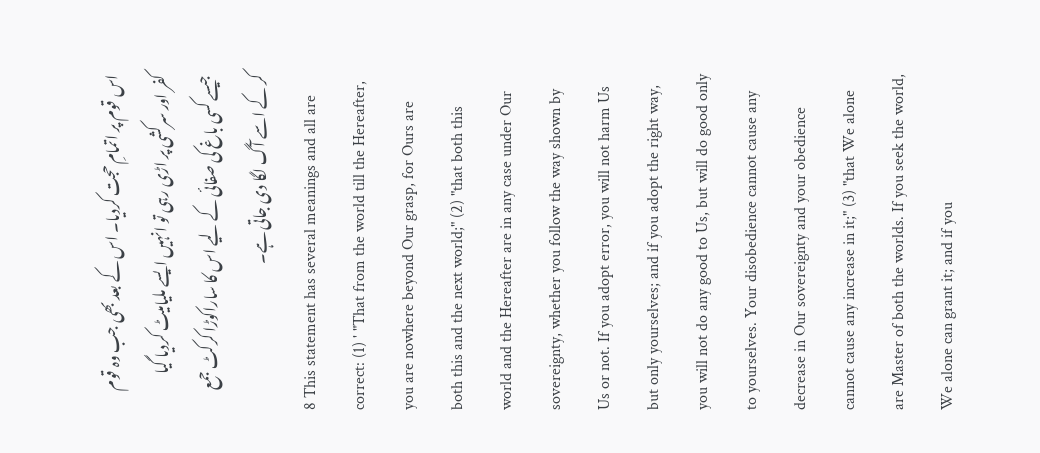اس قوم پر اتمامِ حجت کردیا۔ اس کے بعد بھی جب وہ قوم کفر اور سرکشی پر اڑی رہی تو انہیں ایسے ملیامیٹ کردیا گیا جیسے کسی باغ کی صفائی کے لیے اس کا ساراکوڑا کرکٹ جمع کر کے اسے آگ لگا دی جاتی ہے۔
8 This statement has several meanings and all are correct: (1) ' "That from the world till the Hereafter, you are nowhere beyond Our grasp, for Ours are both this and the next world;" (2) "that both this world and the Hereafter are in any case under Our sovereignty, whether you follow the way shown by Us or not. If you adopt error, you will not harm Us but only yourselves; and if you adopt the right way, you will not do any good to Us, but will do good only to yourselves. Your disobedience cannot cause any decrease in Our sovereignty and your obedience cannot cause any increase in it;" (3) "that We alone are Master of both the worlds. If you seek the world, We alone can grant it; and if you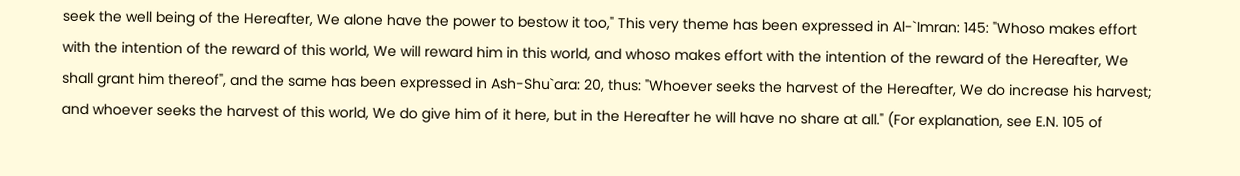seek the well being of the Hereafter, We alone have the power to bestow it too," This very theme has been expressed in Al-`Imran: 145: "Whoso makes effort with the intention of the reward of this world, We will reward him in this world, and whoso makes effort with the intention of the reward of the Hereafter, We shall grant him thereof", and the same has been expressed in Ash-Shu`ara: 20, thus: "Whoever seeks the harvest of the Hereafter, We do increase his harvest; and whoever seeks the harvest of this world, We do give him of it here, but in the Hereafter he will have no share at all." (For explanation, see E.N. 105 of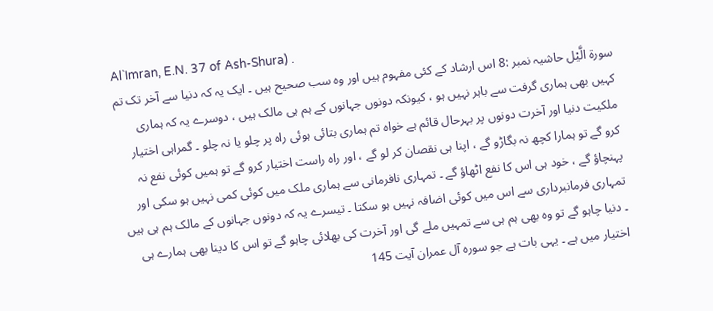Al`Imran, E.N. 37 of Ash-Shura) .
سورة الَّیْل حاشیہ نمبر :8 اس ارشاد کے کئی مفہوم ہیں اور وہ سب صحیح ہیں ۔ ایک یہ کہ دنیا سے آخر تک تم کہیں بھی ہماری گرفت سے باہر نہیں ہو ، کیونکہ دونوں جہانوں کے ہم ہی مالک ہیں ، دوسرے یہ کہ ہماری ملکیت دنیا اور آخرت دونوں پر بہرحال قائم ہے خواہ تم ہماری بتائی ہوئی راہ پر چلو یا نہ چلو ۔ گمراہی اختیار کرو گے تو ہمارا کچھ نہ بگاڑو گے ، اپنا ہی نقصان کر لو گے ، اور راہ راست اختیار کرو گے تو ہمیں کوئی نفع نہ پہنچاؤ گے ، خود ہی اس کا نفع اٹھاؤ گے ۔ تمہاری نافرمانی سے ہماری ملک میں کوئی کمی نہیں ہو سکی اور تمہاری فرمانبرداری سے اس میں کوئی اضافہ نہیں ہو سکتا ۔ تیسرے یہ کہ دونوں جہانوں کے مالک ہم ہی ہیں ۔ دنیا چاہو گے تو وہ بھی ہم ہی سے تمہیں ملے گی اور آخرت کی بھلائی چاہو گے تو اس کا دینا بھی ہمارے ہی اختیار میں ہے ۔ یہی بات ہے جو سورہ آل عمران آیت 145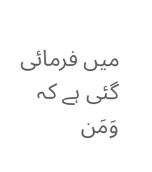میں فرمائی گئی ہے کہ وَمَن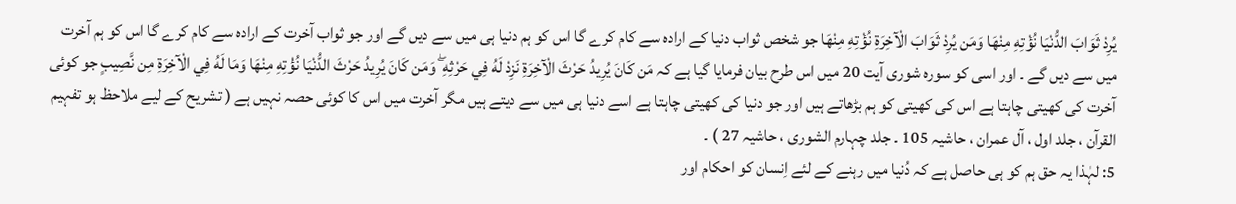يُرِدْ ثَوَابَ الدُّنْيَا نُؤْتِهِ مِنْهَا وَمَن يُرِدْ ثَوَابَ الْآخِرَةِ نُؤْتِهِ مِنْهَا جو شخص ثواب دنیا کے ارادہ سے کام کرے گا اس کو ہم دنیا ہی میں سے دیں گے اور جو ثواب آخرت کے ارادہ سے کام کرے گا اس کو ہم آخرت میں سے دیں گے ۔ اور اسی کو سورہ شوری آیت 20 میں اس طرح بیان فرمایا گیا ہے کہ مَن كَانَ يُرِيدُ حَرْثَ الْآخِرَةِ نَزِدْ لَهُ فِي حَرْثِهِ ۖ وَمَن كَانَ يُرِيدُ حَرْثَ الدُّنْيَا نُؤْتِهِ مِنْهَا وَمَا لَهُ فِي الْآخِرَةِ مِن نَّصِيبٍ جو کوئی آخرت کی کھیتی چاہتا ہے اس کی کھیتی کو ہم بڑھاتے ہیں اور جو دنیا کی کھیتی چاہتا ہے اسے دنیا ہی میں سے دیتے ہیں مگر آخرت میں اس کا کوئی حصہ نہیں ہے ( تشریح کے لیے ملاحظ ہو تفہیم القرآن ، جلد اول ، آل عمران ، حاشیہ 105 ۔ جلد چہارم الشوری ، حاشیہ 27 ) ۔
5: لہٰذا یہ حق ہم کو ہی حاصل ہے کہ دُنیا میں رہنے کے لئے اِنسان کو احکام اور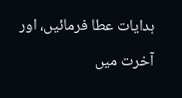ہدایات عطا فرمائیں، اور آخرت میں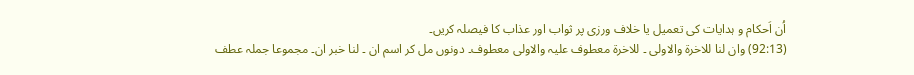اُن اَحکام و ہدایات کی تعمیل یا خلاف ورزی پر ثواب اور عذاب کا فیصلہ کریں۔
(92:13) وان لنا للاخرۃ والاولی ۔ للاخرۃ معطوف علیہ والاولی معطوف۔ دونوں مل کر اسم ان ۔ لنا خبر ان۔ مجموعا جملہ عطف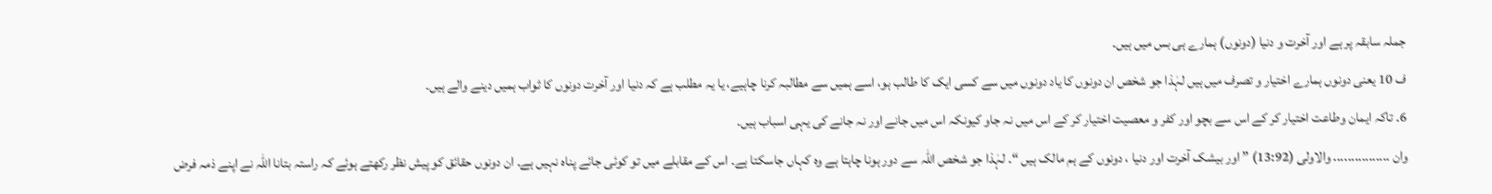جملہ سابقہ پر ہے اور آخرت و دنیا (دونوں) ہمارے ہی بس میں ہیں۔
ف 10 یعنی دونوں ہمارے اختیار و تصرف میں ہیں لہٰذا جو شخص ان دونوں کا یاد دونوں میں سے کسی ایک کا طالب ہو، اسے ہمیں سے مطالبہ کرنا چاہیے، یا یہ مطلب ہے کہ دنیا اور آخرت دونوں کا ثواب ہمیں دینے والے ہیں۔
6۔ تاکہ ایمان وطاعت اختیار کر کے اس سے بچو اور کفر و معصیت اختیار کر کے اس میں نہ جاو کیونکہ اس میں جانے اور نہ جانے کی یہی اسباب ہیں۔
وان ................ والاولی (13:92) ” اور بیشک آخرت اور دنیا ، دونوں کے ہم مالک ہیں “۔ لہٰذا جو شخص اللہ سے دور ہونا چاہتا ہے وہ کہاں جاسکتا ہے۔ اس کے مقابلے میں تو کوئی جائے پناہ نہیں ہے۔ ان دونوں حقائق کو پیش نظر رکھتے ہوئے کہ راستہ بتانا اللہ نے اپنے ذمہ فرض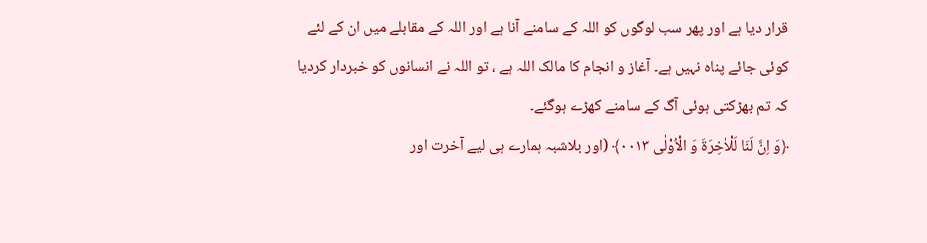قرار دیا ہے اور پھر سب لوگوں کو اللہ کے سامنے آنا ہے اور اللہ کے مقابلے میں ان کے لئے کوئی جائے پناہ نہیں ہے۔ آغاز و انجام کا مالک اللہ ہے ، تو اللہ نے انسانوں کو خبردار کردیا کہ تم بھڑکتی ہوئی آگ کے سامنے کھڑے ہوگئے۔
﴿وَ اِنَّ لَنَا لَلْاٰخِرَةَ وَ الْاُوْلٰى ٠٠١٣﴾ (اور بلاشبہ ہمارے ہی لیے آخرت اور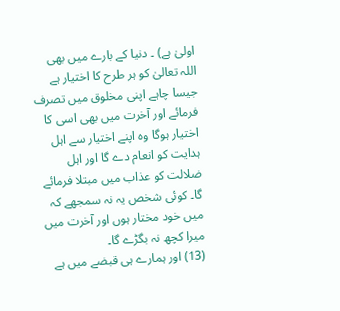اولیٰ ہے) ۔ دنیا کے بارے میں بھی اللہ تعالیٰ کو ہر طرح کا اختیار ہے جیسا چاہے اپنی مخلوق میں تصرف فرمائے اور آخرت میں بھی اسی کا اختیار ہوگا وہ اپنے اختیار سے اہل ہدایت کو انعام دے گا اور اہل ضلالت کو عذاب میں مبتلا فرمائے گا۔ کوئی شخص یہ نہ سمجھے کہ میں خود مختار ہوں اور آخرت میں میرا کچھ نہ بگڑے گا۔
(13) اور ہمارے ہی قبضے میں ہے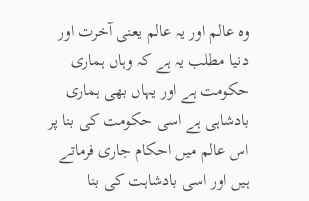وہ عالم اور یہ عالم یعنی آخرت اور دنیا مطلب یہ ہے کہ وہاں ہماری حکومت ہے اور یہاں بھی ہماری بادشاہی ہے اسی حکومت کی بنا پر اس عالم میں احکام جاری فرماتے ہیں اور اسی بادشاہت کی بنا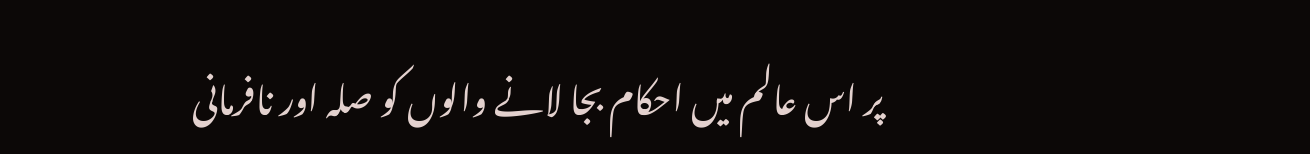پر اس عالم میں احکام بجا لانے والوں کو صلہ اور نافرمانی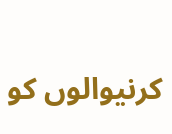کرنیوالوں کو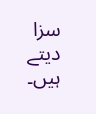سزا دیتے ہیں۔